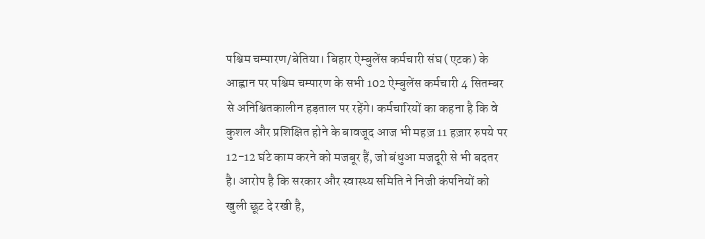पश्चिम चम्पारण/बेतिया। बिहार ऐम्बुलेंस कर्मचारी संघ (एटक) के आह्वान पर पश्चिम चम्पारण के सभी 102 ऐम्बुलेंस कर्मचारी 4 सितम्बर से अनिश्चितकालीन हड़ताल पर रहेंगे। कर्मचारियों का कहना है कि वे कुशल और प्रशिक्षित होने के बावजूद आज भी महज़ 11 हज़ार रुपये पर 12-12 घंटे काम करने को मजबूर हैं, जो बंधुआ मजदूरी से भी बदतर है। आरोप है कि सरकार और स्वास्थ्य समिति ने निजी कंपनियों को खुली छूट दे रखी है,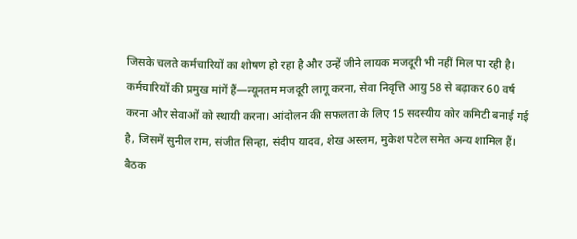जिसके चलते कर्मचारियों का शोषण हो रहा है और उन्हें जीने लायक मजदूरी भी नहीं मिल पा रही है।
कर्मचारियों की प्रमुख मांगें हैं—न्यूनतम मजदूरी लागू करना, सेवा निवृत्ति आयु 58 से बढ़ाकर 60 वर्ष करना और सेवाओं को स्थायी करना। आंदोलन की सफलता के लिए 15 सदस्यीय कोर कमिटी बनाई गई है, जिसमें सुनील राम, संजीत सिन्हा, संदीप यादव, शेख अस्लम, मुकेश पटेल समेत अन्य शामिल हैं। बैठक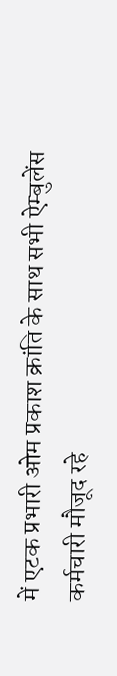में एटक प्रभारी ओम प्रकाश क्रांति के साथ सभी ऐम्बुलेंस कर्मचारी मौजूद रहे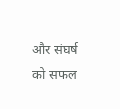और संघर्ष को सफल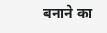बनाने का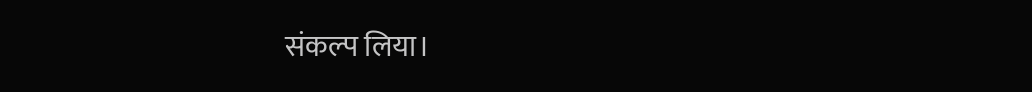संकल्प लिया।